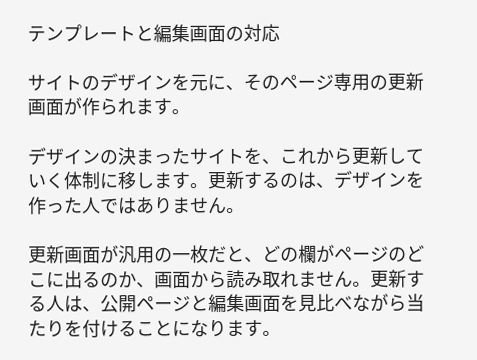テンプレートと編集画面の対応

サイトのデザインを元に、そのページ専用の更新画面が作られます。

デザインの決まったサイトを、これから更新していく体制に移します。更新するのは、デザインを作った人ではありません。

更新画面が汎用の一枚だと、どの欄がページのどこに出るのか、画面から読み取れません。更新する人は、公開ページと編集画面を見比べながら当たりを付けることになります。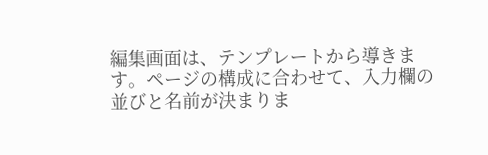編集画面は、テンプレートから導きます。ページの構成に合わせて、入力欄の並びと名前が決まりま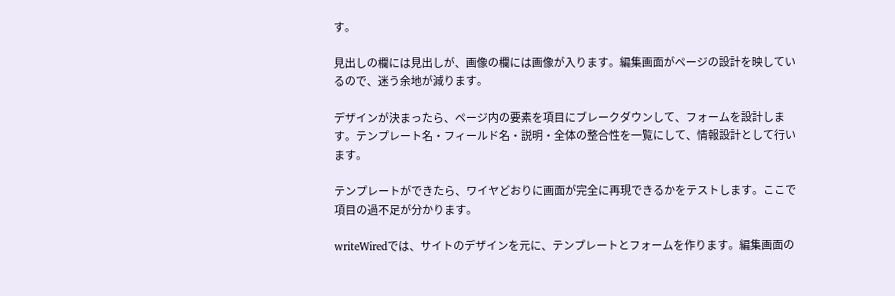す。

見出しの欄には見出しが、画像の欄には画像が入ります。編集画面がページの設計を映しているので、迷う余地が減ります。

デザインが決まったら、ページ内の要素を項目にブレークダウンして、フォームを設計します。テンプレート名・フィールド名・説明・全体の整合性を一覧にして、情報設計として行います。

テンプレートができたら、ワイヤどおりに画面が完全に再現できるかをテストします。ここで項目の過不足が分かります。

writeWiredでは、サイトのデザインを元に、テンプレートとフォームを作ります。編集画面の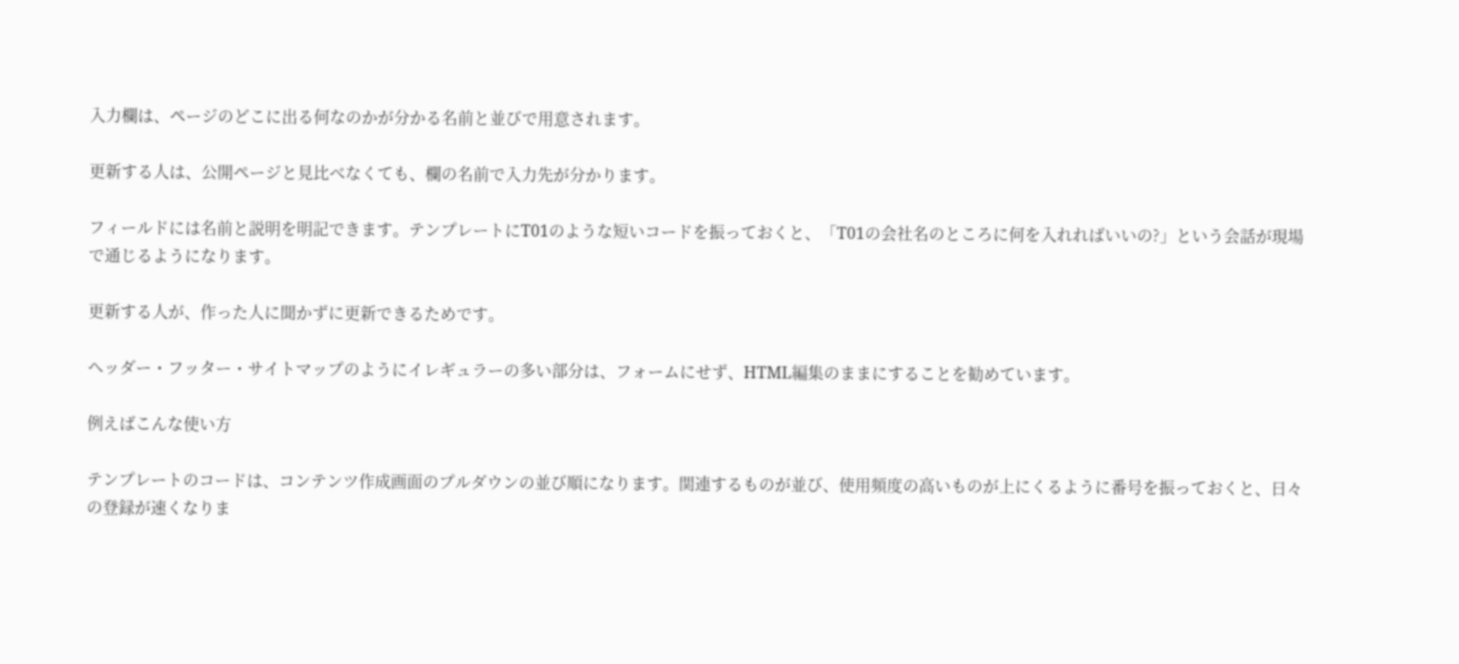入力欄は、ページのどこに出る何なのかが分かる名前と並びで用意されます。

更新する人は、公開ページと見比べなくても、欄の名前で入力先が分かります。

フィールドには名前と説明を明記できます。テンプレートにT01のような短いコードを振っておくと、「T01の会社名のところに何を入れればいいの?」という会話が現場で通じるようになります。

更新する人が、作った人に聞かずに更新できるためです。

ヘッダー・フッター・サイトマップのようにイレギュラーの多い部分は、フォームにせず、HTML編集のままにすることを勧めています。

例えばこんな使い方

テンプレートのコードは、コンテンツ作成画面のプルダウンの並び順になります。関連するものが並び、使用頻度の高いものが上にくるように番号を振っておくと、日々の登録が速くなりま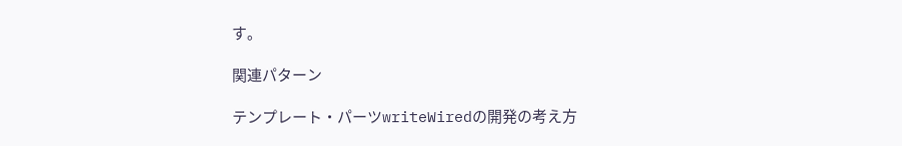す。

関連パターン

テンプレート・パーツwriteWiredの開発の考え方